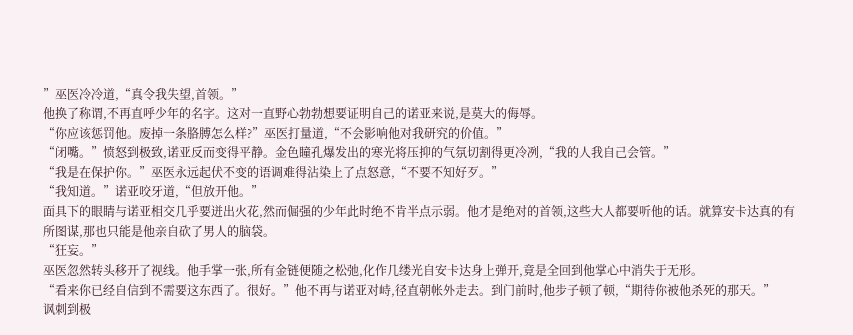”巫医冷冷道,“真令我失望,首领。”
他换了称谓,不再直呼少年的名字。这对一直野心勃勃想要证明自己的诺亚来说,是莫大的侮辱。
“你应该惩罚他。废掉一条胳膊怎么样?”巫医打量道,“不会影响他对我研究的价值。”
“闭嘴。”愤怒到极致,诺亚反而变得平静。金色瞳孔爆发出的寒光将压抑的气氛切割得更冷冽,“我的人我自己会管。”
“我是在保护你。”巫医永远起伏不变的语调难得沾染上了点怒意,“不要不知好歹。”
“我知道。”诺亚咬牙道,“但放开他。”
面具下的眼睛与诺亚相交几乎要迸出火花,然而倔强的少年此时绝不肯半点示弱。他才是绝对的首领,这些大人都要听他的话。就算安卡达真的有所图谋,那也只能是他亲自砍了男人的脑袋。
“狂妄。”
巫医忽然转头移开了视线。他手掌一张,所有金链便随之松弛,化作几缕光自安卡达身上弹开,竟是全回到他掌心中消失于无形。
“看来你已经自信到不需要这东西了。很好。”他不再与诺亚对峙,径直朝帐外走去。到门前时,他步子顿了顿,“期待你被他杀死的那天。”
讽刺到极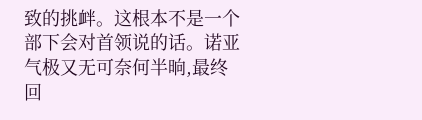致的挑衅。这根本不是一个部下会对首领说的话。诺亚气极又无可奈何半晌,最终回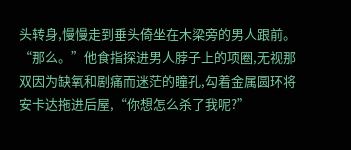头转身,慢慢走到垂头倚坐在木梁旁的男人跟前。
“那么。”他食指探进男人脖子上的项圈,无视那双因为缺氧和剧痛而迷茫的瞳孔,勾着金属圆环将安卡达拖进后屋,“你想怎么杀了我呢?”